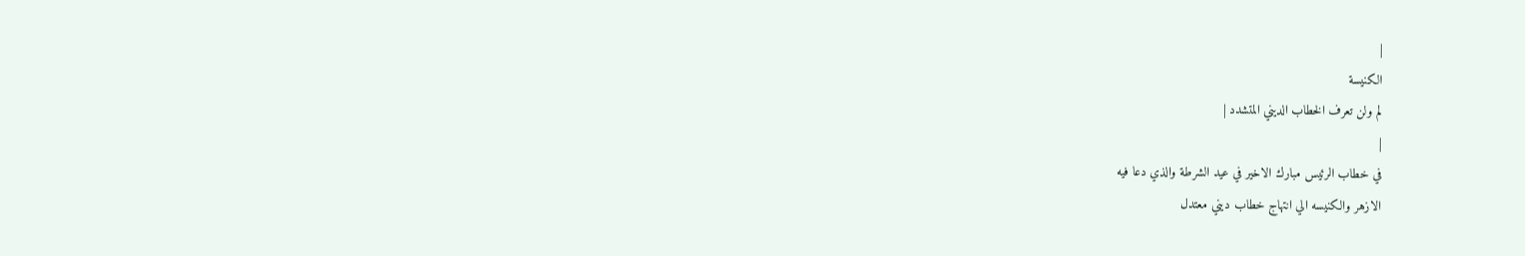|
الكنيسة
لم ولن تعرف الخطاب الديني المتشدد |
|
في خطاب الرئيس مبارك الاخير في عيد الشرطة والذي دعا فيه
الازهر والكنيسه الي انتهاج خطاب ديني معتدل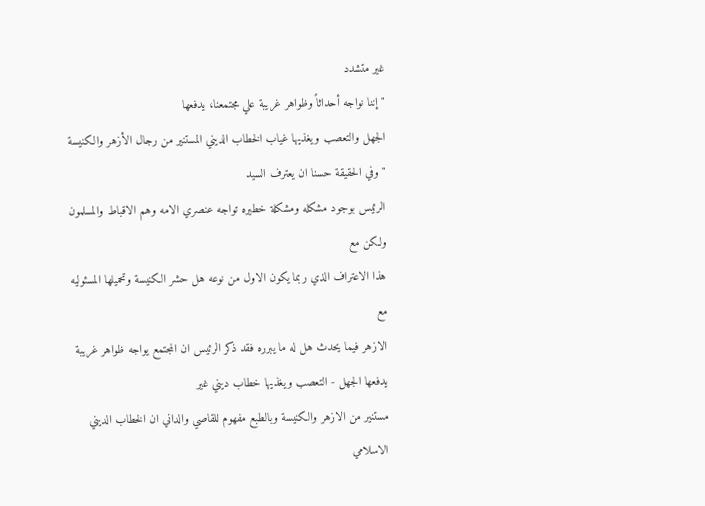غير متشدد
" إننا نواجه أحداثاً وظواهر غريبة علي مجتمعنا، يدفعها
الجهل والتعصب ويغذيها غياب الخطاب الديني المستنير من رجال الأزهر والكنيسة
"وفي الحقيقة حسنا ان يعترف السيد
الرئيس بوجود مشكله ومشكلة خطيره تواجه عنصري الامه وهم الاقباط والمسلمون ولكن مع
هذا الاعتراف الذي ربما يكون الاول من نوعه هل حشر الكنيسة وتحميلها المسئوليه مع
الازهر فيما يحدث هل له ما يبرره فقد ذكر الرئيس ان المجتمع يواجه ظواهر غريبة
يدفعها الجهل - التعصب ويغذيها خطاب ديني غير
مستنير من الازهر والكنيسة وبالطبع مفهوم للقاصي والداني ان الخطاب الديني الاسلامي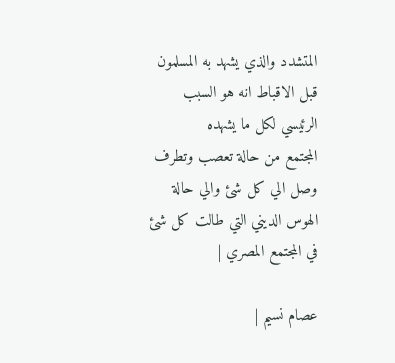المتشدد والذي يشهد به المسلمون قبل الاقباط انه هو السبب الرئيسي لكل ما يشهده
المجتمع من حالة تعصب وتطرف وصل الي كل شئ والي حالة الهوس الديني التي طالت كل شئ
في المجتمع المصري |

عصام نسيم |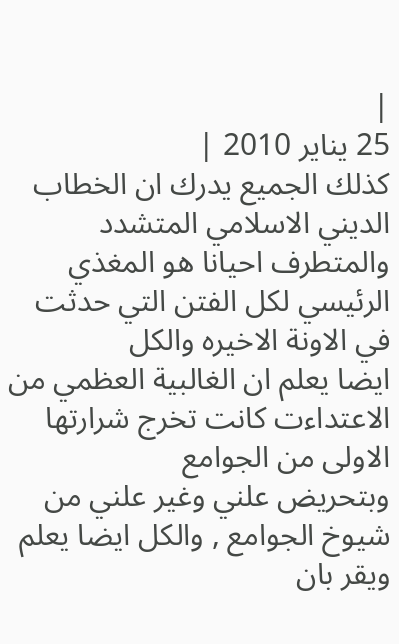|
25 يناير 2010 |
كذلك الجميع يدرك ان الخطاب الديني الاسلامي المتشدد
والمتطرف احيانا هو المغذي الرئيسي لكل الفتن التي حدثت في الاونة الاخيره والكل
ايضا يعلم ان الغالبية العظمي من الاعتداءت كانت تخرج شرارتها الاولى من الجوامع
وبتحريض علني وغير علني من شيوخ الجوامع , والكل ايضا يعلم ويقر بان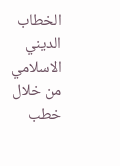الخطاب الديني
الاسلامي من خلال خطب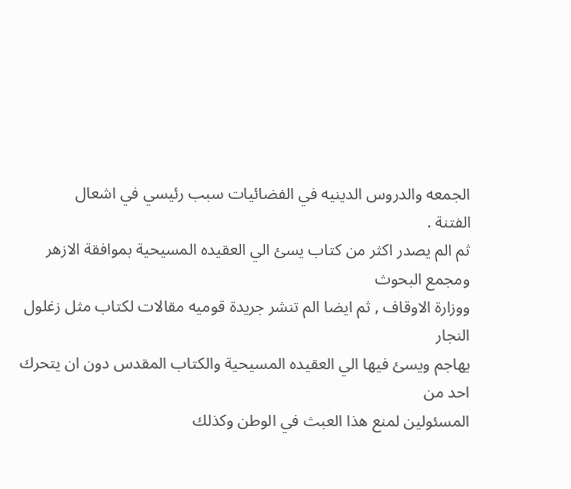الجمعه والدروس الدينيه في الفضائيات سبب رئيسي في اشعال
الفتنة .
ثم الم يصدر اكثر من كتاب يسئ الي العقيده المسيحية بموافقة الازهر ومجمع البحوث
ووزارة الاوقاف , ثم ايضا الم تنشر جريدة قوميه مقالات لكتاب مثل زغلول النجار
يهاجم ويسئ فيها الي العقيده المسيحية والكتاب المقدس دون ان يتحرك احد من
المسئولين لمنع هذا العبث في الوطن وكذلك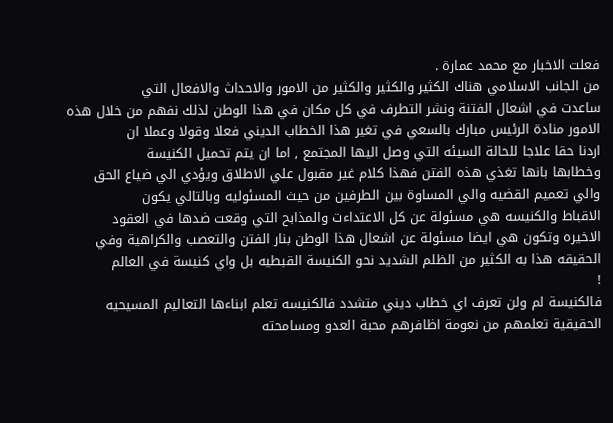فعلت الاخبار مع محمد عمارة .
من الجانب الاسلامي هناك الكثير والكثير والكثير من الامور والاحداث والافعال التي
ساعدت في اشعال الفتنة ونشر التطرف في كل مكان في هذا الوطن لذلك نفهم من خلال هذه
الامور منادة الرئيس مبارك بالسعي في تغير هذا الخطاب الديني فعلا وقولا وعملا ان
اردنا حقا علاجا للحالة السيئه التي وصل اليها المجتمع , اما ان يتم تحميل الكنيسة
وخطابها بانها تغذي هذه الفتن فهذا كلام غير مقبول علي الاطلاق ويؤدي الي ضياع الحق
والي تعميم القضيه والي المساوة بين الطرفين من حيث المسئوليه وبالتالي يكون
الاقباط والكنيسه هي مسئولة عن كل الاعتداءت والمذابح التي وقعت ضدها في العقود
الاخيره وتكون هي ايضا مسئولة عن اشعال هذا الوطن بنار الفتن والتعصب والكراهية وفي
الحقيقه هذا به الكثير من الظلم الشديد نحو الكنيسة القبطيه بل واي كنيسة في العالم
!
فالكنيسة لم ولن تعرف اي خطاب ديني متشدد فالكنيسه تعلم ابناءها التعاليم المسيحيه
الحقيقية تعلمهم من نعومة اظافرهم محبة العدو ومسامحته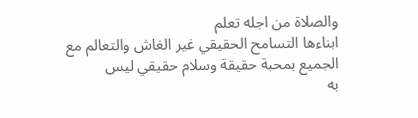والصلاة من اجله تعلم
ابناءها التسامح الحقيقي غير الغاش والتعالم مع الجميع بمحبة حقيقة وسلام حقيقي ليس
به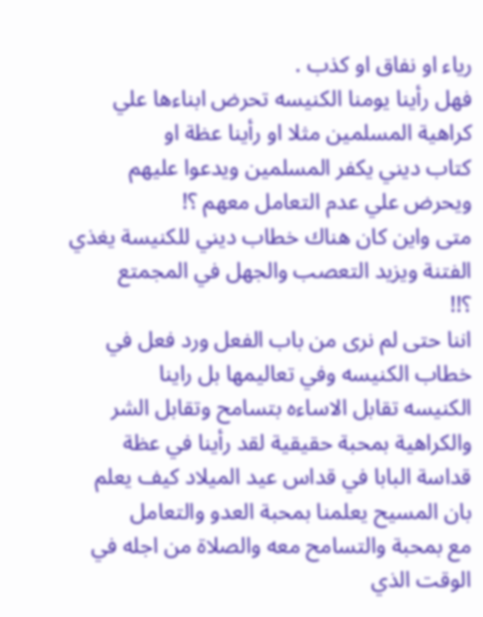رياء او نفاق او كذب .
فهل رأينا يومنا الكنيسه تحرض ابناءها علي كراهية المسلمين مثلا او رأينا عظة او
كتاب ديني يكفر المسلمين ويدعوا عليهم ويحرض علي عدم التعامل معهم ؟!
متى واين كان هناك خطاب ديني للكنيسة يغذي الفتنة ويزيد التعصب والجهل في المجمتع
؟!!
اننا حتى لم نرى من باب الفعل ورد فعل في خطاب الكنيسه وفي تعاليمها بل راينا
الكنيسه تقابل الاساءه بتسامح وتقابل الشر والكراهية بمحبة حقيقية لقد رأينا في عظة
قداسة البابا في قداس عيد الميلاد كيف يعلم بان المسيح يعلمنا بمحبة العدو والتعامل
مع بمحبة والتسامح معه والصلاة من اجله في الوقت الذي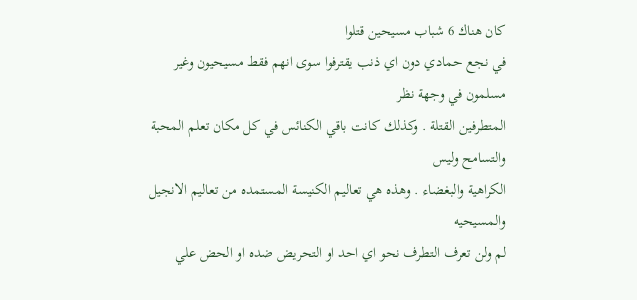كان هناك 6 شباب مسيحين قتلوا
في نجع حمادي دون اي ذنب يقترفوا سوى انهم فقط مسيحيون وغير مسلمون في وجهة نظر
المتطرفين القتلة . وكذلك كانت باقي الكنائس في كل مكان تعلم المحبة والتسامح وليس
الكراهية والبغضاء . وهذه هي تعاليم الكنيسة المستمده من تعاليم الانجيل والمسيحيه
لم ولن تعرف التطرف نحو اي احد او التحريض ضده او الحض علي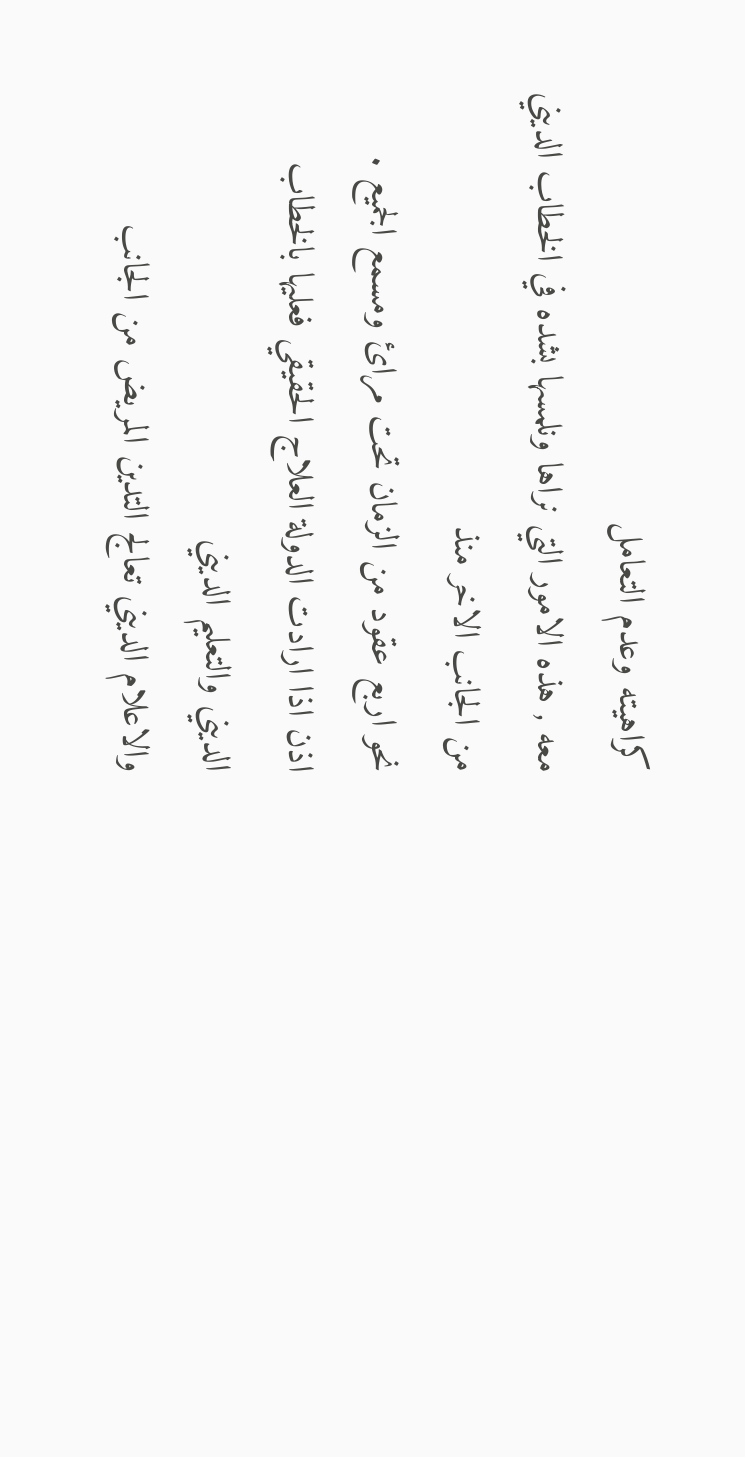كراهيته وعدم التعامل
معه , هذه الامور التي نراها ونلمسها بشده في الخطاب الديني من الجانب الاخر منذ
نحو اربع عقود من الزمان تحت مرائ ومسمع الجميع .
اذن اذا ارادت الدولة العلاج الحقيقي فعليها بالخطاب الديني والتعليم الديني
والاعلام الديني تعالج التدين المريض من الجانب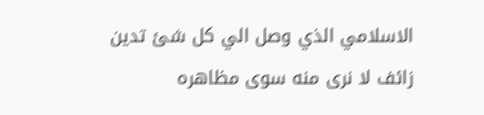الاسلامي الذي وصل الي كل شئ تدين
زائف لا نرى منه سوى مظاهره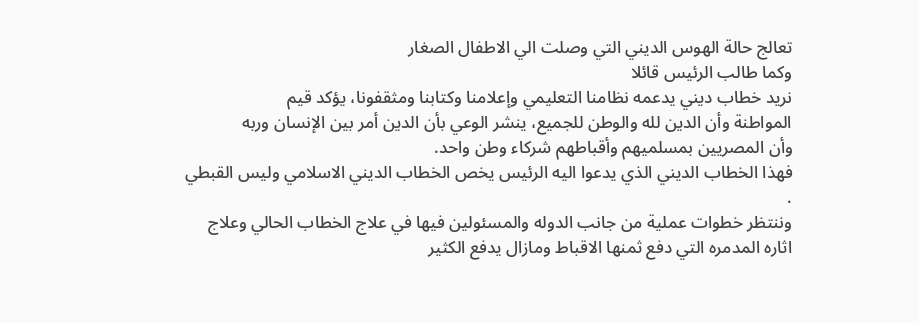تعالج حالة الهوس الديني التي وصلت الي الاطفال الصغار
وكما طالب الرئيس قائلا
نريد خطاب ديني يدعمه نظامنا التعليمي وإعلامنا وكتابنا ومثقفونا، يؤكد قيم
المواطنة وأن الدين لله والوطن للجميع، ينشر الوعي بأن الدين أمر بين الإنسان وربه
وأن المصريين بمسلميهم وأقباطهم شركاء وطن واحد.
فهذا الخطاب الديني الذي يدعوا اليه الرئيس يخص الخطاب الديني الاسلامي وليس القبطي
.
وننتظر خطوات عملية من جانب الدوله والمسئولين فيها في علاج الخطاب الحالي وعلاج
اثاره المدمره التي دفع ثمنها الاقباط ومازال يدفع الكثير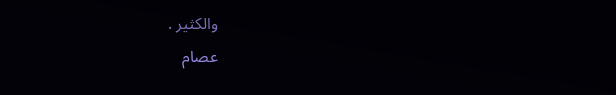والكثير .
عصام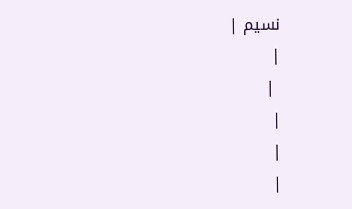نسيم |
|
 |
|
|
|